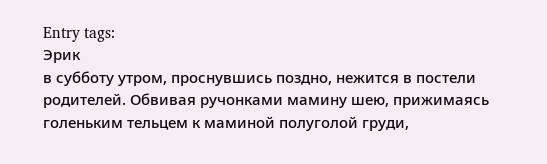Entry tags:
Эрик
в субботу утром, проснувшись поздно, нежится в постели родителей. Обвивая ручонками мамину шею, прижимаясь голеньким тельцем к маминой полуголой груди,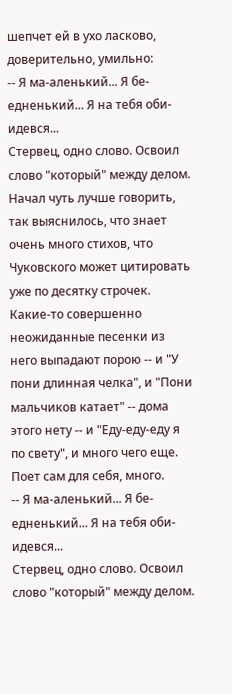шепчет ей в ухо ласково, доверительно, умильно:
-- Я ма-аленький... Я бе-едненький... Я на тебя оби-идевся...
Стервец, одно слово. Освоил слово "который" между делом. Начал чуть лучше говорить, так выяснилось, что знает очень много стихов, что Чуковского может цитировать уже по десятку строчек. Какие-то совершенно неожиданные песенки из него выпадают порою -- и "У пони длинная челка", и "Пони мальчиков катает" -- дома этого нету -- и "Еду-еду-еду я по свету", и много чего еще. Поет сам для себя, много.
-- Я ма-аленький... Я бе-едненький... Я на тебя оби-идевся...
Стервец, одно слово. Освоил слово "который" между делом.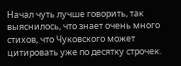Начал чуть лучше говорить, так выяснилось, что знает очень много стихов, что Чуковского может цитировать уже по десятку строчек.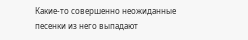Какие-то совершенно неожиданные песенки из него выпадают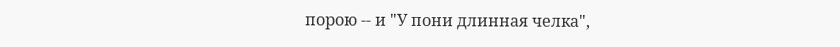порою -- и "У пони длинная челка",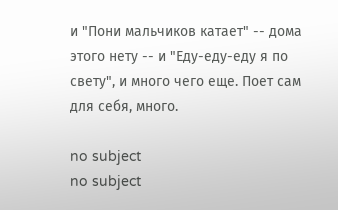и "Пони мальчиков катает" -- дома этого нету -- и "Еду-еду-еду я по свету", и много чего еще. Поет сам для себя, много.

no subject
no subject